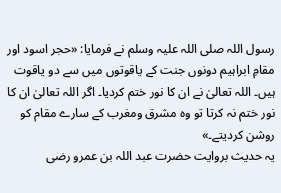رسول اللہ صلی اللہ علیہ وسلم نے فرمایا: «حجر اسود اور مقامِ ابراہیم دونوں جنت کے یاقوتوں میں سے دو یاقوت ہیں۔ اللہ تعالیٰ نے ان کا نور ختم کردیا۔ اگر اللہ تعالیٰ ان کا نور ختم نہ کرتا تو وہ مشرق ومغرب کے سارے مقام کو روشن کردیتے۔»
یہ حدیث بروایت حضرت عبد اللہ بن عمرو رضی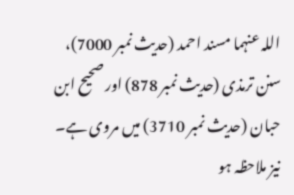اللہ عنہما مسند احمد (حدیث نمبر 7000)، سنن ترمذی (حدیث نمبر 878) اور صحیح ابن حبان (حدیث نمبر 3710) میں مروی ہے۔
نیز ملاحظہ ہو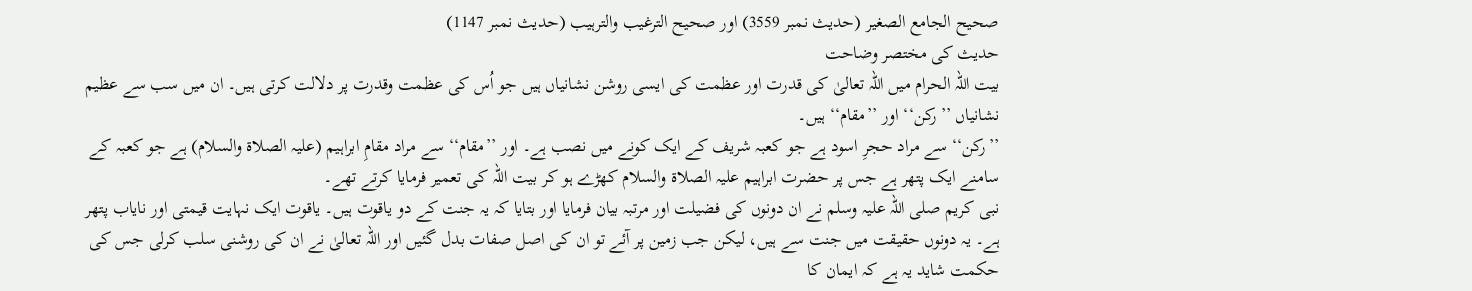صحیح الجامع الصغیر (حدیث نمبر 3559) اور صحیح الترغیب والترہیب (حدیث نمبر 1147)
حدیث کی مختصر وضاحت
بیت اللہ الحرام میں اللہ تعالیٰ کی قدرت اور عظمت کی ایسی روشن نشانیاں ہیں جو اُس کی عظمت وقدرت پر دلالت کرتی ہیں۔ ان میں سب سے عظیم نشانیاں ’’رکن‘‘ اور ’’مقام‘‘ ہیں۔
’’رکن‘‘ سے مراد حجرِ اسود ہے جو کعبہ شریف کے ایک کونے میں نصب ہے۔ اور ’’مقام‘‘ سے مراد مقامِ ابراہیم (علیہ الصلاۃ والسلام) ہے جو کعبہ کے سامنے ایک پتھر ہے جس پر حضرت ابراہیم علیہ الصلاۃ والسلام کھڑے ہو کر بیت اللہ کی تعمیر فرمایا کرتے تھے۔
نبی کریم صلی اللہ علیہ وسلم نے ان دونوں کی فضیلت اور مرتبہ بیان فرمایا اور بتایا کہ یہ جنت کے دو یاقوت ہیں۔ یاقوت ایک نہایت قیمتی اور نایاب پتھر ہے۔ یہ دونوں حقیقت میں جنت سے ہیں، لیکن جب زمین پر آئے تو ان کی اصل صفات بدل گئیں اور اللہ تعالیٰ نے ان کی روشنی سلب کرلی جس کی حکمت شاید یہ ہے کہ ایمان کا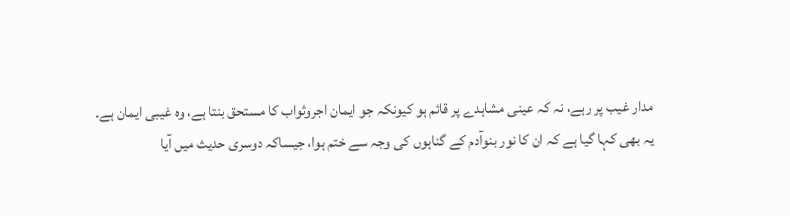مدار غیب پر رہے، نہ کہ عینی مشاہدے پر قائم ہو کیونکہ جو ایمان اجروثواب کا مستحق بنتا ہے، وہ غیبی ایمان ہے۔
یہ بھی کہا گیا ہے کہ ان کا نور بنوآدم کے گناہوں کی وجہ سے ختم ہوا، جیساکہ دوسری حدیث میں آیا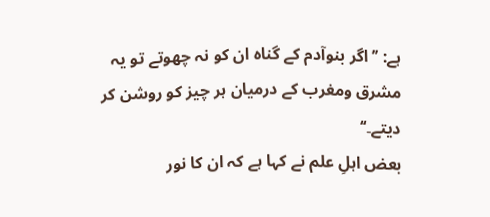ہے: ’’اگر بنوآدم کے گناہ ان کو نہ چھوتے تو یہ مشرق ومغرب کے درمیان ہر چیز کو روشن کر دیتے۔‘‘
بعض اہلِ علم نے کہا ہے کہ ان کا نور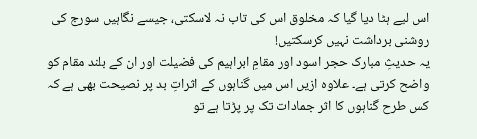اس لیے ہٹا دیا گیا کہ مخلوق اس کی تاب نہ لاسکتی، جیسے نگاہیں سورج کی روشنی برداشت نہیں کرسکتیں!
یہ حدیثِ مبارک حجر اسود اور مقامِ ابراہیم کی فضیلت اور ان کے بلند مقام کو واضح کرتی ہے۔ علاوہ ازیں اس میں گناہوں کے اثراتِ بد پر نصیحت بھی ہے کہ کس طرح گناہوں کا اثر جمادات تک پر پڑتا ہے تو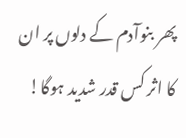پھر بنوآدم کے دلوں پر ان کا اثر کس قدر شدید ہوگا!